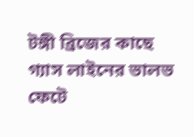টঙ্গী ব্রিজের কাছে
গ্যাস লাইনের ভালভ ফেটে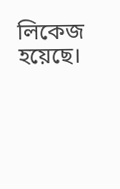লিকেজ হয়েছে।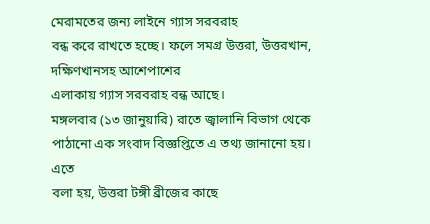মেরামতের জন্য লাইনে গ্যাস সরবরাহ
বন্ধ করে রাখতে হচ্ছে। ফলে সমগ্র উত্তরা, উত্তরখান, দক্ষিণখানসহ আশেপাশের
এলাকায় গ্যাস সরবরাহ বন্ধ আছে।
মঙ্গলবার (১৩ জানুয়ারি) রাতে জ্বালানি বিভাগ থেকে পাঠানো এক সংবাদ বিজ্ঞপ্তিতে এ তথ্য জানানো হয়।
এতে
বলা হয়, উত্তরা টঙ্গী ব্রীজের কাছে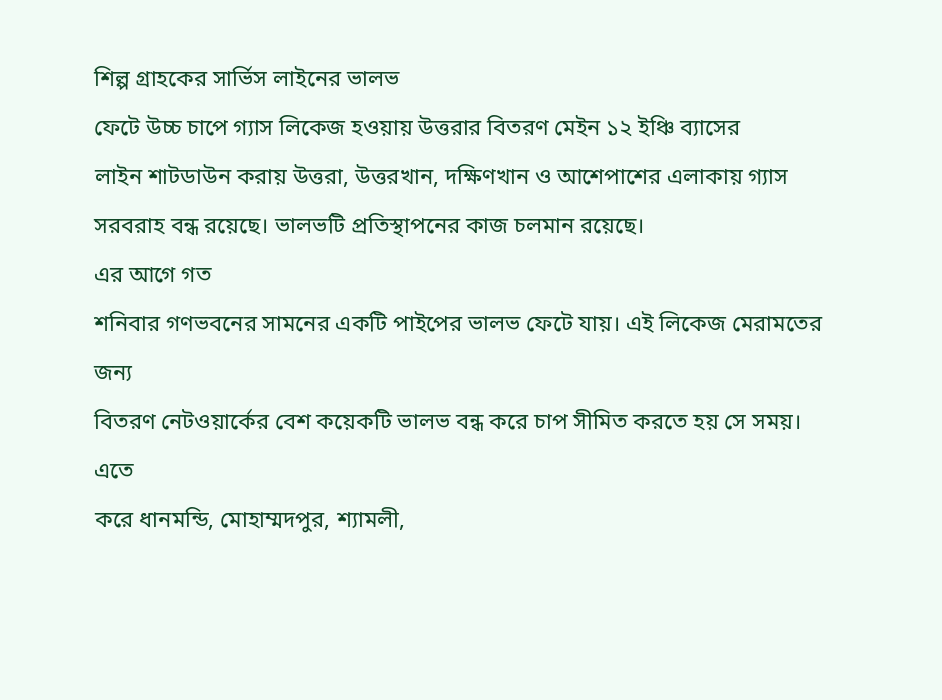শিল্প গ্রাহকের সার্ভিস লাইনের ভালভ
ফেটে উচ্চ চাপে গ্যাস লিকেজ হওয়ায় উত্তরার বিতরণ মেইন ১২ ইঞ্চি ব্যাসের
লাইন শাটডাউন করায় উত্তরা, উত্তরখান, দক্ষিণখান ও আশেপাশের এলাকায় গ্যাস
সরবরাহ বন্ধ রয়েছে। ভালভটি প্রতিস্থাপনের কাজ চলমান রয়েছে।
এর আগে গত
শনিবার গণভবনের সামনের একটি পাইপের ভালভ ফেটে যায়। এই লিকেজ মেরামতের জন্য
বিতরণ নেটওয়ার্কের বেশ কয়েকটি ভালভ বন্ধ করে চাপ সীমিত করতে হয় সে সময়। এতে
করে ধানমন্ডি, মোহাম্মদপুর, শ্যামলী,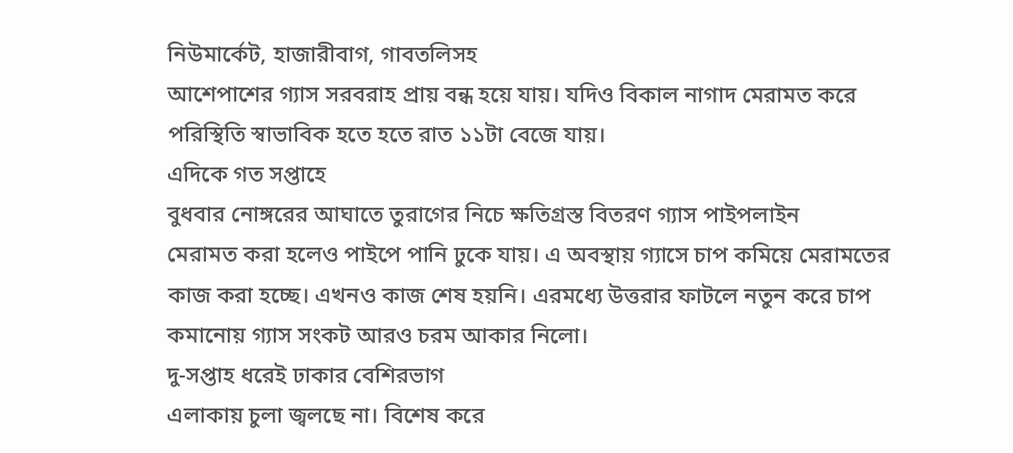নিউমার্কেট, হাজারীবাগ, গাবতলিসহ
আশেপাশের গ্যাস সরবরাহ প্রায় বন্ধ হয়ে যায়। যদিও বিকাল নাগাদ মেরামত করে
পরিস্থিতি স্বাভাবিক হতে হতে রাত ১১টা বেজে যায়।
এদিকে গত সপ্তাহে
বুধবার নোঙ্গরের আঘাতে তুরাগের নিচে ক্ষতিগ্রস্ত বিতরণ গ্যাস পাইপলাইন
মেরামত করা হলেও পাইপে পানি ঢুকে যায়। এ অবস্থায় গ্যাসে চাপ কমিয়ে মেরামতের
কাজ করা হচ্ছে। এখনও কাজ শেষ হয়নি। এরমধ্যে উত্তরার ফাটলে নতুন করে চাপ
কমানোয় গ্যাস সংকট আরও চরম আকার নিলো।
দু-সপ্তাহ ধরেই ঢাকার বেশিরভাগ
এলাকায় চুলা জ্বলছে না। বিশেষ করে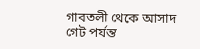গাবতলী থেকে আসাদ গেট পর্যন্ত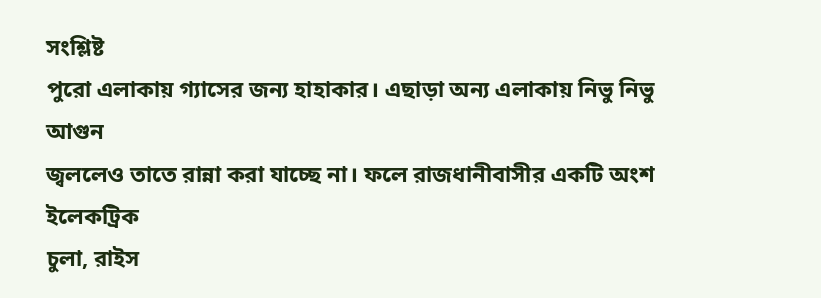সংশ্লিষ্ট
পুরো এলাকায় গ্যাসের জন্য হাহাকার। এছাড়া অন্য এলাকায় নিভু নিভু আগুন
জ্বললেও তাতে রান্না করা যাচ্ছে না। ফলে রাজধানীবাসীর একটি অংশ ইলেকট্রিক
চুলা, রাইস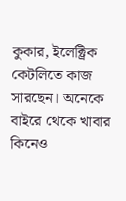কুকার, ইলেক্ট্রিক কেটলিতে কাজ সারছেন। অনেকে বাইরে থেকে খাবার
কিনেও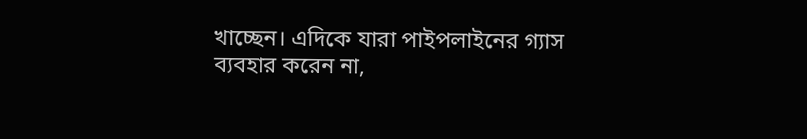খাচ্ছেন। এদিকে যারা পাইপলাইনের গ্যাস ব্যবহার করেন না,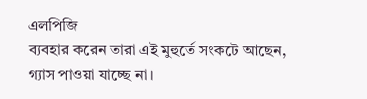এলপিজি
ব্যবহার করেন তারা এই মুহুর্তে সংকটে আছেন, গ্যাস পাওয়া যাচ্ছে না।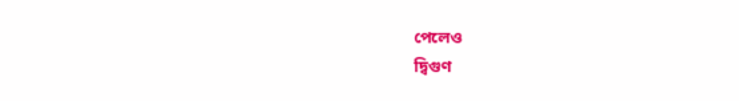পেলেও
দ্বিগুণ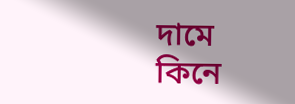দামে কিনে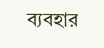ব্যবহার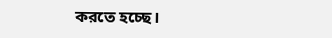করতে হচ্ছে।